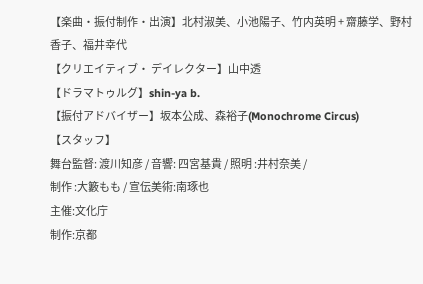【楽曲・振付制作・出演】北村淑美、小池陽子、竹内英明 + 齋藤学、野村香子、福井幸代
【クリエイティブ・ デイレクター】山中透
【ドラマトゥルグ】shin-ya b.
【振付アドバイザー】坂本公成、森裕子(Monochrome Circus)
【スタッフ】
舞台監督: 渡川知彦 / 音響: 四宮基貴 / 照明 :井村奈美 /
制作 :大籔もも / 宣伝美術:南琢也
主催:文化庁
制作:京都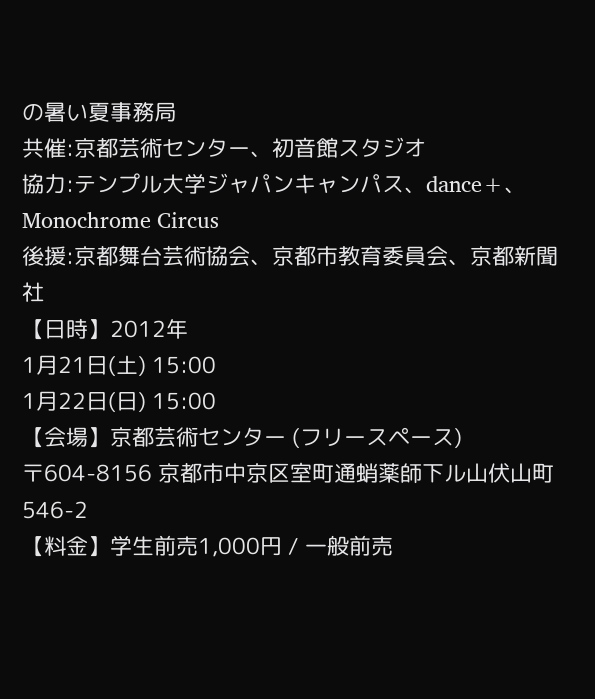の暑い夏事務局
共催:京都芸術センター、初音館スタジオ
協力:テンプル大学ジャパンキャンパス、dance+、Monochrome Circus
後援:京都舞台芸術協会、京都市教育委員会、京都新聞社
【日時】2012年
1月21日(土) 15:00
1月22日(日) 15:00
【会場】京都芸術センター (フリースペース)
〒604-8156 京都市中京区室町通蛸薬師下ル山伏山町546-2
【料金】学生前売1,000円 / 一般前売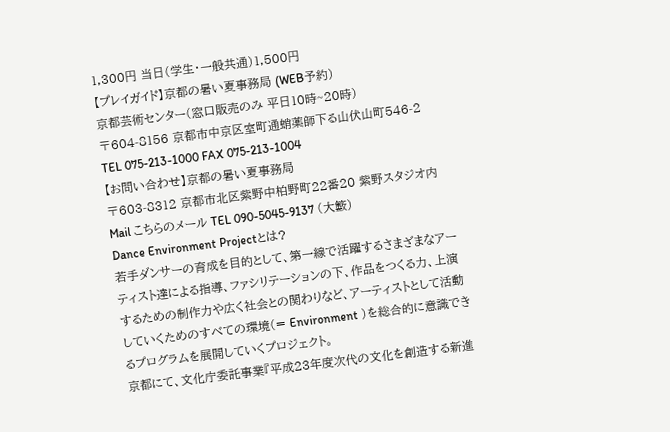1,300円 当日(学生・一般共通)1,500円
【プレイガイド】京都の暑い夏事務局 (WEB予約)
京都芸術センター(窓口販売のみ 平日10時~20時)
〒604-8156 京都市中京区室町通蛸薬師下る山伏山町546-2
TEL 075-213-1000 FAX 075-213-1004
【お問い合わせ】京都の暑い夏事務局
〒603-8312 京都市北区紫野中柏野町22番20 紫野スタジオ内
Mail こちらのメール TEL 090-5045-9137 (大籔)
Dance Environment Projectとは?
若手ダンサーの育成を目的として、第一線で活躍するさまざまなアーティスト達による指導、ファシリテーションの下、作品をつくる力、上演するための制作力や広く社会との関わりなど、アーティストとして活動していくためのすべての環境(= Environment )を総合的に意識できるプログラムを展開していくプロジェクト。
京都にて、文化庁委託事業『平成23年度次代の文化を創造する新進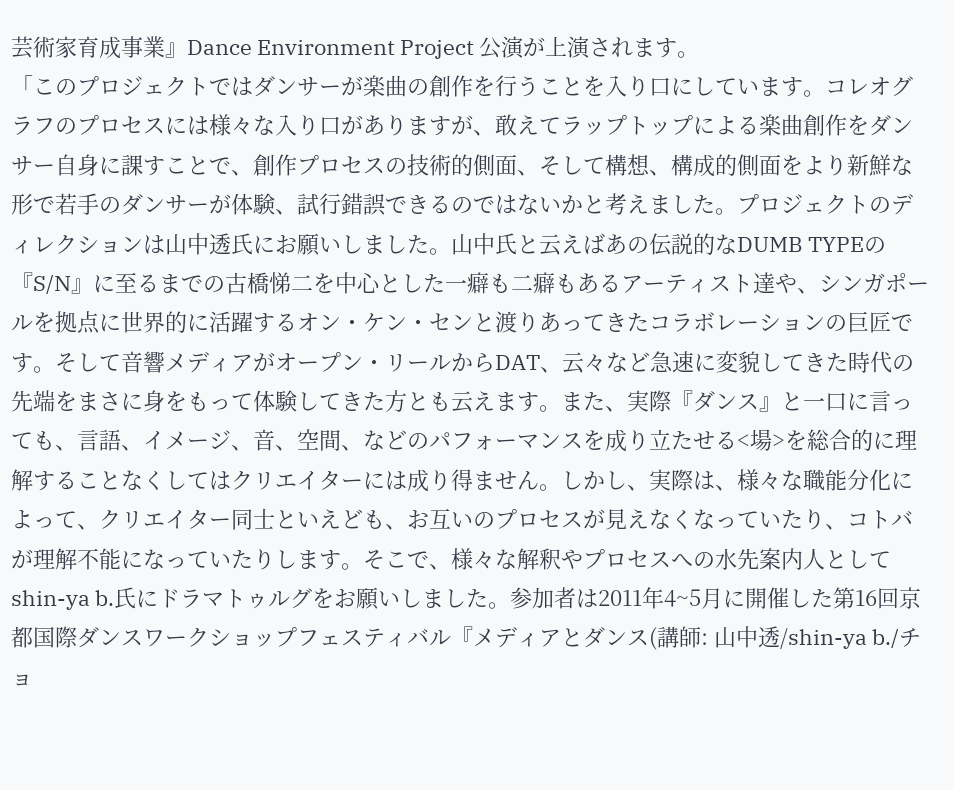芸術家育成事業』Dance Environment Project 公演が上演されます。
「このプロジェクトではダンサーが楽曲の創作を行うことを入り口にしています。コレオグラフのプロセスには様々な入り口がありますが、敢えてラップトップによる楽曲創作をダンサー自身に課すことで、創作プロセスの技術的側面、そして構想、構成的側面をより新鮮な形で若手のダンサーが体験、試行錯誤できるのではないかと考えました。プロジェクトのディレクションは山中透氏にお願いしました。山中氏と云えばあの伝説的なDUMB TYPEの『S/N』に至るまでの古橋悌二を中心とした一癖も二癖もあるアーティスト達や、シンガポールを拠点に世界的に活躍するオン・ケン・センと渡りあってきたコラボレーションの巨匠です。そして音響メディアがオープン・リールからDAT、云々など急速に変貌してきた時代の先端をまさに身をもって体験してきた方とも云えます。また、実際『ダンス』と一口に言っても、言語、イメージ、音、空間、などのパフォーマンスを成り立たせる<場>を総合的に理解することなくしてはクリエイターには成り得ません。しかし、実際は、様々な職能分化によって、クリエイター同士といえども、お互いのプロセスが見えなくなっていたり、コトバが理解不能になっていたりします。そこで、様々な解釈やプロセスへの水先案内人としてshin-ya b.氏にドラマトゥルグをお願いしました。参加者は2011年4~5月に開催した第16回京都国際ダンスワークショップフェスティバル『メディアとダンス(講師: 山中透/shin-ya b./チョ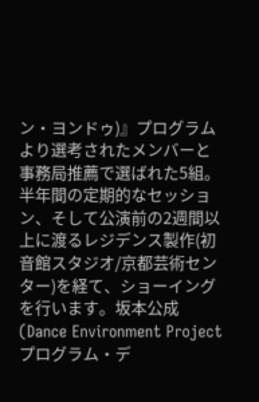ン・ヨンドゥ)』プログラムより選考されたメンバーと事務局推薦で選ばれた5組。半年間の定期的なセッション、そして公演前の2週間以上に渡るレジデンス製作(初音館スタジオ/京都芸術センター)を経て、ショーイングを行います。坂本公成(Dance Environment Project プログラム・デ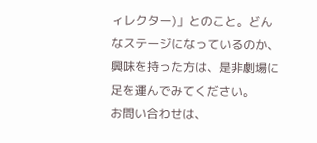ィレクター)」とのこと。どんなステージになっているのか、興味を持った方は、是非劇場に足を運んでみてください。
お問い合わせは、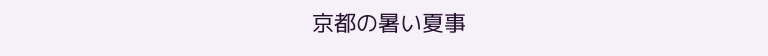京都の暑い夏事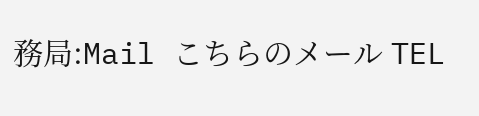務局:Mail こちらのメール TEL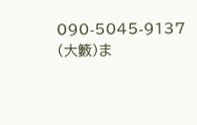090-5045-9137 (大籔)ま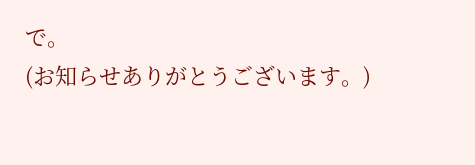で。
(お知らせありがとうございます。)